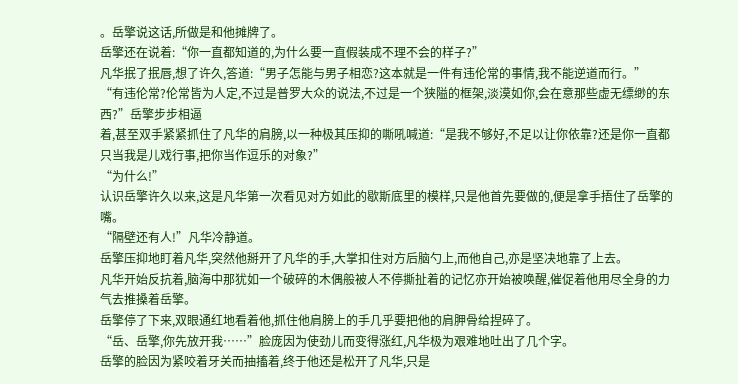。岳擎说这话,所做是和他摊牌了。
岳擎还在说着:“你一直都知道的,为什么要一直假装成不理不会的样子?”
凡华抿了抿唇,想了许久,答道:“男子怎能与男子相恋?这本就是一件有违伦常的事情,我不能逆道而行。”
“有违伦常?伦常皆为人定,不过是普罗大众的说法,不过是一个狭隘的框架,淡漠如你,会在意那些虚无缥缈的东西?”岳擎步步相逼
着,甚至双手紧紧抓住了凡华的肩膀,以一种极其压抑的嘶吼喊道:“是我不够好,不足以让你依靠?还是你一直都只当我是儿戏行事,把你当作逗乐的对象?”
“为什么!”
认识岳擎许久以来,这是凡华第一次看见对方如此的歇斯底里的模样,只是他首先要做的,便是拿手捂住了岳擎的嘴。
“隔壁还有人!”凡华冷静道。
岳擎压抑地盯着凡华,突然他掰开了凡华的手,大掌扣住对方后脑勺上,而他自己,亦是坚决地靠了上去。
凡华开始反抗着,脑海中那犹如一个破碎的木偶般被人不停撕扯着的记忆亦开始被唤醒,催促着他用尽全身的力气去推搡着岳擎。
岳擎停了下来,双眼通红地看着他,抓住他肩膀上的手几乎要把他的肩胛骨给捏碎了。
“岳、岳擎,你先放开我……”脸庞因为使劲儿而变得涨红,凡华极为艰难地吐出了几个字。
岳擎的脸因为紧咬着牙关而抽搐着,终于他还是松开了凡华,只是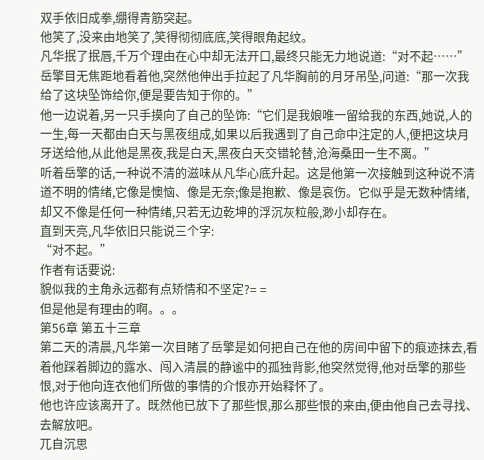双手依旧成拳,绷得青筋突起。
他笑了,没来由地笑了,笑得彻彻底底,笑得眼角起纹。
凡华抿了抿唇,千万个理由在心中却无法开口,最终只能无力地说道:“对不起……”
岳擎目无焦距地看着他,突然他伸出手拉起了凡华胸前的月牙吊坠,问道:“那一次我给了这块坠饰给你,便是要告知于你的。”
他一边说着,另一只手摸向了自己的坠饰:“它们是我娘唯一留给我的东西,她说,人的一生,每一天都由白天与黑夜组成,如果以后我遇到了自己命中注定的人,便把这块月牙送给他,从此他是黑夜,我是白天,黑夜白天交错轮替,沧海桑田一生不离。”
听着岳擎的话,一种说不清的滋味从凡华心底升起。这是他第一次接触到这种说不清道不明的情绪,它像是懊恼、像是无奈;像是抱歉、像是哀伤。它似乎是无数种情绪,却又不像是任何一种情绪,只若无边乾坤的浮沉灰粒般,渺小却存在。
直到天亮,凡华依旧只能说三个字:
“对不起。”
作者有话要说:
貌似我的主角永远都有点矫情和不坚定?= =
但是他是有理由的啊。。。
第56章 第五十三章
第二天的清晨,凡华第一次目睹了岳擎是如何把自己在他的房间中留下的痕迹抹去,看着他踩着脚边的露水、闯入清晨的静谧中的孤独背影,他突然觉得,他对岳擎的那些恨,对于他向连衣他们所做的事情的介恨亦开始释怀了。
他也许应该离开了。既然他已放下了那些恨,那么那些恨的来由,便由他自己去寻找、去解放吧。
兀自沉思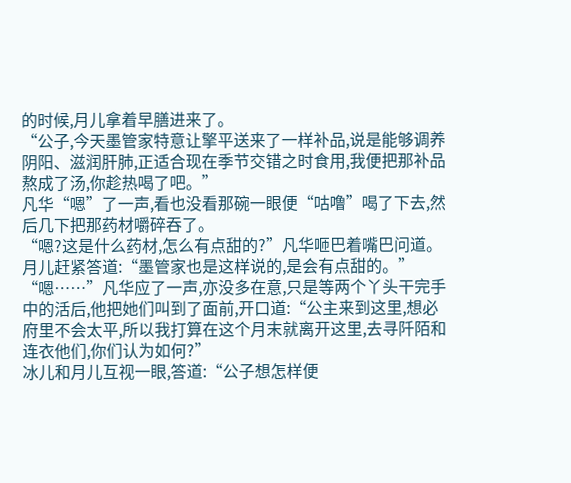的时候,月儿拿着早膳进来了。
“公子,今天墨管家特意让擎平送来了一样补品,说是能够调养阴阳、滋润肝肺,正适合现在季节交错之时食用,我便把那补品熬成了汤,你趁热喝了吧。”
凡华“嗯”了一声,看也没看那碗一眼便“咕噜”喝了下去,然后几下把那药材嚼碎吞了。
“嗯?这是什么药材,怎么有点甜的?”凡华咂巴着嘴巴问道。
月儿赶紧答道:“墨管家也是这样说的,是会有点甜的。”
“嗯……”凡华应了一声,亦没多在意,只是等两个丫头干完手中的活后,他把她们叫到了面前,开口道:“公主来到这里,想必府里不会太平,所以我打算在这个月末就离开这里,去寻阡陌和连衣他们,你们认为如何?”
冰儿和月儿互视一眼,答道:“公子想怎样便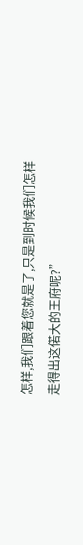怎样,我们跟着您就是了,只是到时候我们怎样走得出这偌大的王府呢?”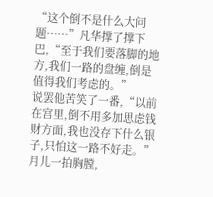“这个倒不是什么大问题……”凡华撑了撑下巴,“至于我们要落脚的地方,我们一路的盘缠,倒是值得我们考虑的。”
说罢他苦笑了一番,“以前在宫里,倒不用多加思虑钱财方面,我也没存下什么银子,只怕这一路不好走。”
月儿一拍胸膛,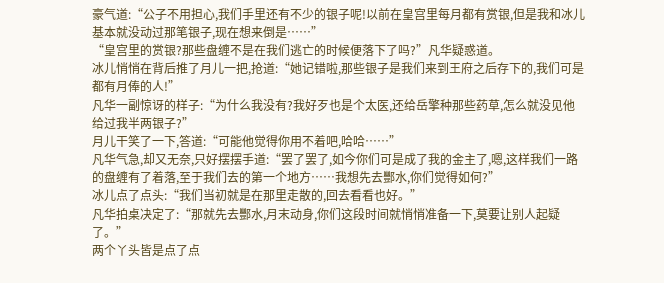豪气道:“公子不用担心,我们手里还有不少的银子呢!以前在皇宫里每月都有赏银,但是我和冰儿基本就没动过那笔银子,现在想来倒是……”
“皇宫里的赏银?那些盘缠不是在我们逃亡的时候便落下了吗?”凡华疑惑道。
冰儿悄悄在背后推了月儿一把,抢道:“她记错啦,那些银子是我们来到王府之后存下的,我们可是都有月俸的人!”
凡华一副惊讶的样子:“为什么我没有?我好歹也是个太医,还给岳擎种那些药草,怎么就没见他给过我半两银子?”
月儿干笑了一下,答道:“可能他觉得你用不着吧,哈哈……”
凡华气急,却又无奈,只好摆摆手道:“罢了罢了,如今你们可是成了我的金主了,嗯,这样我们一路的盘缠有了着落,至于我们去的第一个地方……我想先去酆水,你们觉得如何?”
冰儿点了点头:“我们当初就是在那里走散的,回去看看也好。”
凡华拍桌决定了:“那就先去酆水,月末动身,你们这段时间就悄悄准备一下,莫要让别人起疑了。”
两个丫头皆是点了点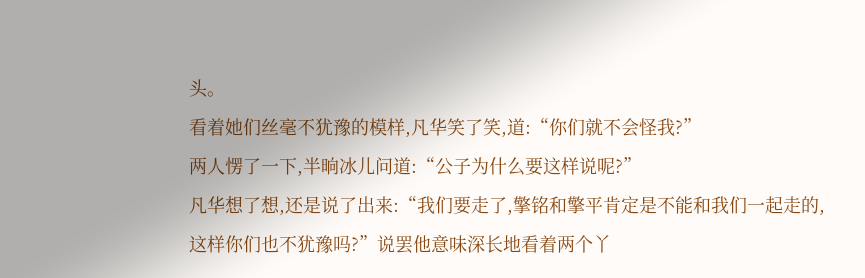头。
看着她们丝毫不犹豫的模样,凡华笑了笑,道:“你们就不会怪我?”
两人愣了一下,半晌冰儿问道:“公子为什么要这样说呢?”
凡华想了想,还是说了出来:“我们要走了,擎铭和擎平肯定是不能和我们一起走的,这样你们也不犹豫吗?”说罢他意味深长地看着两个丫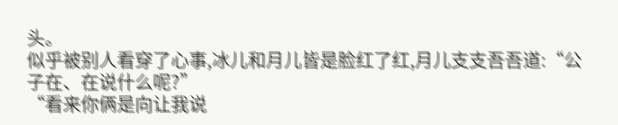头。
似乎被别人看穿了心事,冰儿和月儿皆是脸红了红,月儿支支吾吾道:“公子在、在说什么呢?”
“看来你俩是向让我说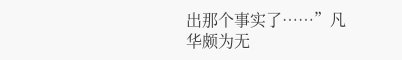出那个事实了……”凡华颇为无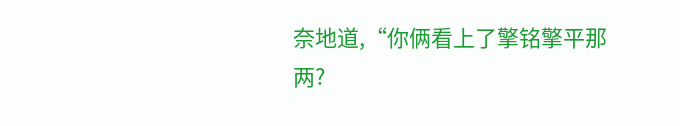奈地道,“你俩看上了擎铭擎平那两?